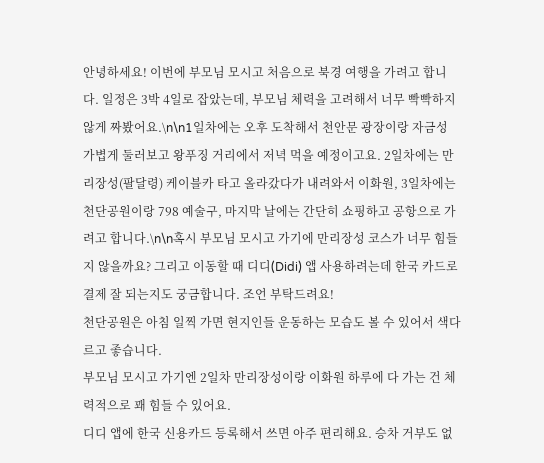안녕하세요! 이번에 부모님 모시고 처음으로 북경 여행을 가려고 합니다. 일정은 3박 4일로 잡았는데, 부모님 체력을 고려해서 너무 빡빡하지 않게 짜봤어요.\n\n1일차에는 오후 도착해서 천안문 광장이랑 자금성 가볍게 둘러보고 왕푸징 거리에서 저녁 먹을 예정이고요. 2일차에는 만리장성(팔달령) 케이블카 타고 올라갔다가 내려와서 이화원, 3일차에는 천단공원이랑 798 예술구, 마지막 날에는 간단히 쇼핑하고 공항으로 가려고 합니다.\n\n혹시 부모님 모시고 가기에 만리장성 코스가 너무 힘들지 않을까요? 그리고 이동할 때 디디(Didi) 앱 사용하려는데 한국 카드로 결제 잘 되는지도 궁금합니다. 조언 부탁드려요!
천단공원은 아침 일찍 가면 현지인들 운동하는 모습도 볼 수 있어서 색다르고 좋습니다.
부모님 모시고 가기엔 2일차 만리장성이랑 이화원 하루에 다 가는 건 체력적으로 꽤 힘들 수 있어요.
디디 앱에 한국 신용카드 등록해서 쓰면 아주 편리해요. 승차 거부도 없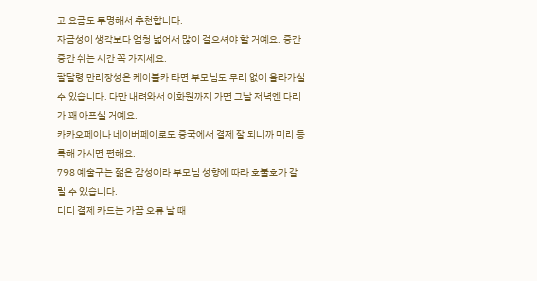고 요금도 투명해서 추천합니다.
자금성이 생각보다 엄청 넓어서 많이 걸으셔야 할 거예요. 중간중간 쉬는 시간 꼭 가지세요.
팔달령 만리장성은 케이블카 타면 부모님도 무리 없이 올라가실 수 있습니다. 다만 내려와서 이화원까지 가면 그날 저녁엔 다리가 꽤 아프실 거예요.
카카오페이나 네이버페이로도 중국에서 결제 잘 되니까 미리 등록해 가시면 편해요.
798 예술구는 젊은 감성이라 부모님 성향에 따라 호불호가 갈릴 수 있습니다.
디디 결제 카드는 가끔 오류 날 때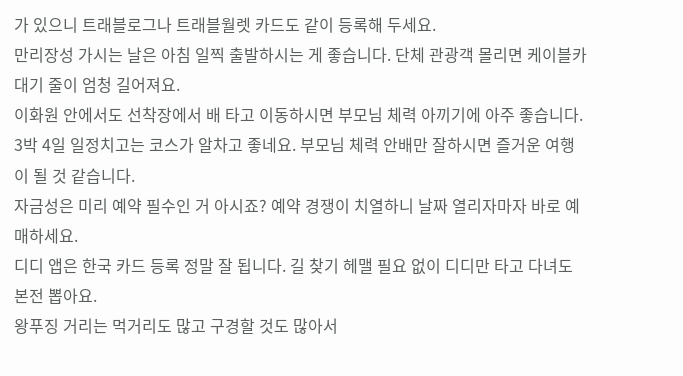가 있으니 트래블로그나 트래블월렛 카드도 같이 등록해 두세요.
만리장성 가시는 날은 아침 일찍 출발하시는 게 좋습니다. 단체 관광객 몰리면 케이블카 대기 줄이 엄청 길어져요.
이화원 안에서도 선착장에서 배 타고 이동하시면 부모님 체력 아끼기에 아주 좋습니다.
3박 4일 일정치고는 코스가 알차고 좋네요. 부모님 체력 안배만 잘하시면 즐거운 여행이 될 것 같습니다.
자금성은 미리 예약 필수인 거 아시죠? 예약 경쟁이 치열하니 날짜 열리자마자 바로 예매하세요.
디디 앱은 한국 카드 등록 정말 잘 됩니다. 길 찾기 헤맬 필요 없이 디디만 타고 다녀도 본전 뽑아요.
왕푸징 거리는 먹거리도 많고 구경할 것도 많아서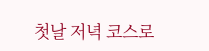첫날 저녁 코스로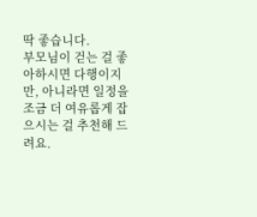딱 좋습니다.
부모님이 걷는 걸 좋아하시면 다행이지만, 아니라면 일정을 조금 더 여유롭게 잡으시는 걸 추천해 드려요.